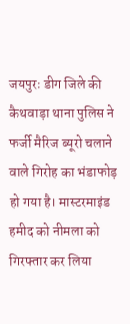जयपुरः डीग जिले की कैथवाड़ा थाना पुलिस ने फर्जी मैरिज ब्यूरो चलाने वाले गिरोह का भंडाफोड़ हो गया है। मास्टरमाइंड हमीद को नीमला को गिरफ्तार कर लिया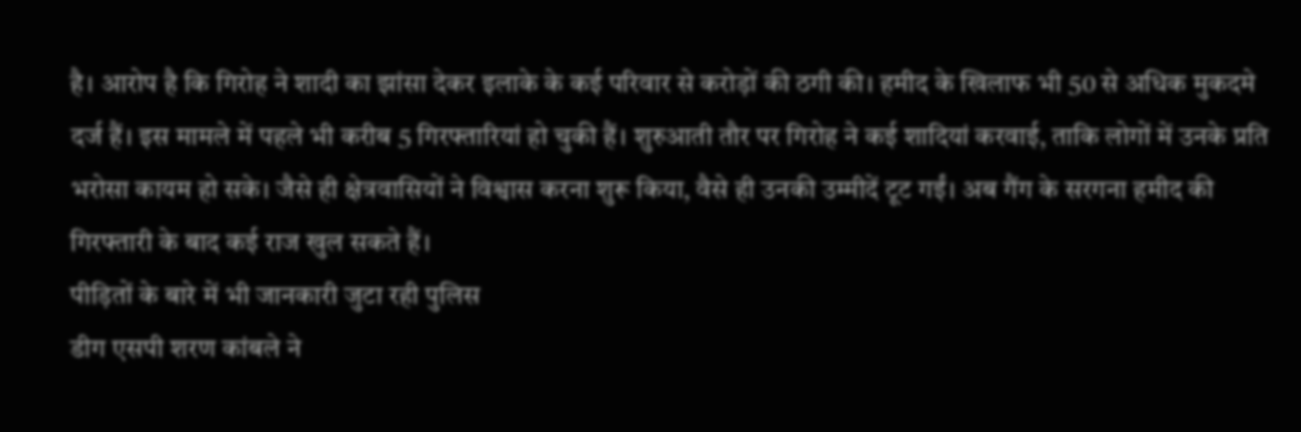है। आरोप है कि गिरोह ने शादी का झांसा देकर इलाके के कई परिवार से करोड़ों की ठगी की। हमीद के खिलाफ भी 50 से अधिक मुकदमे दर्ज हैं। इस मामले में पहले भी करीब 5 गिरफ्तारियां हो चुकी हैं। शुरुआती तौर पर गिरोह ने कई शादियां करवाई, ताकि लोगों में उनके प्रति भरोसा कायम हो सके। जैसे ही क्षेत्रवासियों ने विश्वास करना शुरू किया, वैसे ही उनकी उम्मीदें टूट गईं। अब गैंग के सरगना हमीद की गिरफ्तारी के बाद कई राज खुल सकते हैं।
पीड़ितों के बारे में भी जानकारी जुटा रही पुलिस
डीग एसपी शरण कांबले ने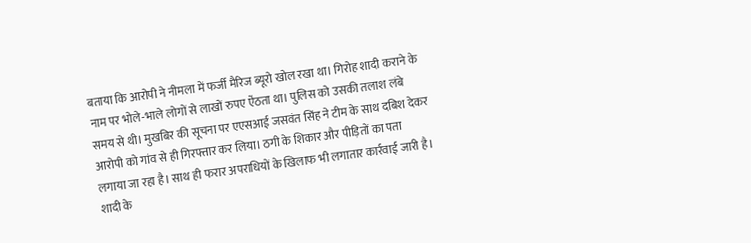बताया कि आरोपी ने नीमला में फर्जी मैरिज ब्यूरो खोल रखा था। गिरोह शादी कराने के नाम पर भोले-भाले लोगों से लाखों रुपए ऐंठता था। पुलिस को उसकी तलाश लंबे समय से थी। मुखबिर की सूचना पर एएसआई जसवंत सिंह ने टीम के साथ दबिश देकर आरोपी को गांव से ही गिरफ्तार कर लिया। ठगी के शिकार और पीड़ितों का पता लगाया जा रहा है। साथ ही फरार अपराधियों के खिलाफ भी लगातार कार्रवाई जारी है।
शादी के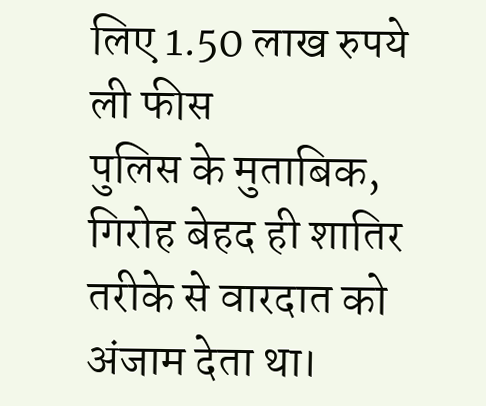लिए 1.50 लाख रुपये ली फीस
पुलिस के मुताबिक, गिरोह बेहद ही शातिर तरीके से वारदात को अंजाम देता था।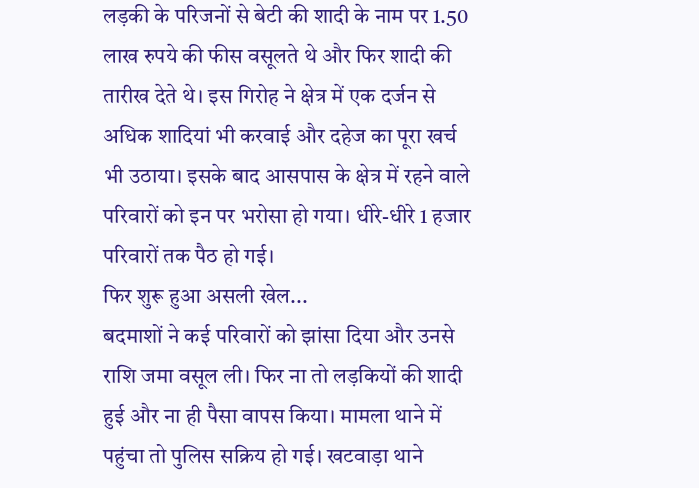लड़की के परिजनों से बेटी की शादी के नाम पर 1.50 लाख रुपये की फीस वसूलते थे और फिर शादी की तारीख देते थे। इस गिरोह ने क्षेत्र में एक दर्जन से अधिक शादियां भी करवाई और दहेज का पूरा खर्च भी उठाया। इसके बाद आसपास के क्षेत्र में रहने वाले परिवारों को इन पर भरोसा हो गया। धीरे-धीरे 1 हजार परिवारों तक पैठ हो गई।
फिर शुरू हुआ असली खेल...
बदमाशों ने कई परिवारों को झांसा दिया और उनसे राशि जमा वसूल ली। फिर ना तो लड़कियों की शादी हुई और ना ही पैसा वापस किया। मामला थाने में पहुंचा तो पुलिस सक्रिय हो गई। खटवाड़ा थाने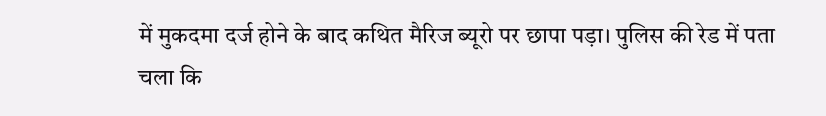में मुकदमा दर्ज होने के बाद कथित मैरिज ब्यूरो पर छापा पड़ा। पुलिस की रेड में पता चला कि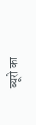ब्यूरो का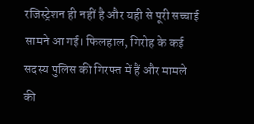रजिस्ट्रेशन ही नहीं है और यही से पूरी सच्चाई सामने आ गई। फिलहाल, गिरोह के कई सदस्य पुलिस की गिरफ्त में हैं और मामले की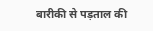बारीकी से पड़ताल की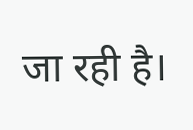जा रही है।